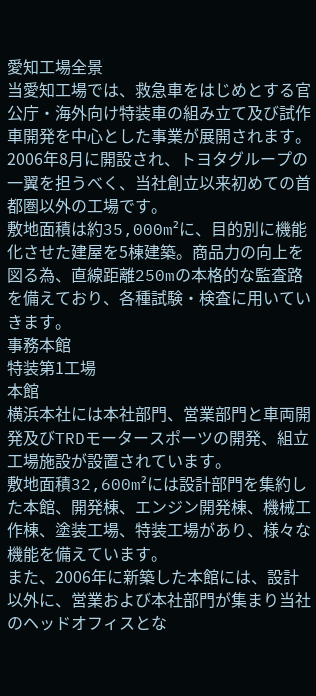愛知工場全景
当愛知工場では、救急車をはじめとする官公庁・海外向け特装車の組み立て及び試作車開発を中心とした事業が展開されます。
2006年8月に開設され、トヨタグループの一翼を担うべく、当社創立以来初めての首都圏以外の工場です。
敷地面積は約35,000m²に、目的別に機能化させた建屋を5棟建築。商品力の向上を図る為、直線距離250mの本格的な監査路を備えており、各種試験・検査に用いていきます。
事務本館
特装第1工場
本館
横浜本社には本社部門、営業部門と車両開発及びTRDモータースポーツの開発、組立工場施設が設置されています。
敷地面積32,600m²には設計部門を集約した本館、開発棟、エンジン開発棟、機械工作棟、塗装工場、特装工場があり、様々な機能を備えています。
また、2006年に新築した本館には、設計以外に、営業および本社部門が集まり当社のヘッドオフィスとな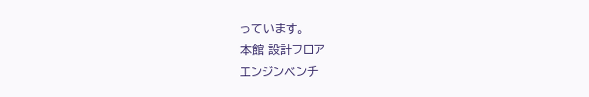っています。
本館 設計フロア
エンジンベンチ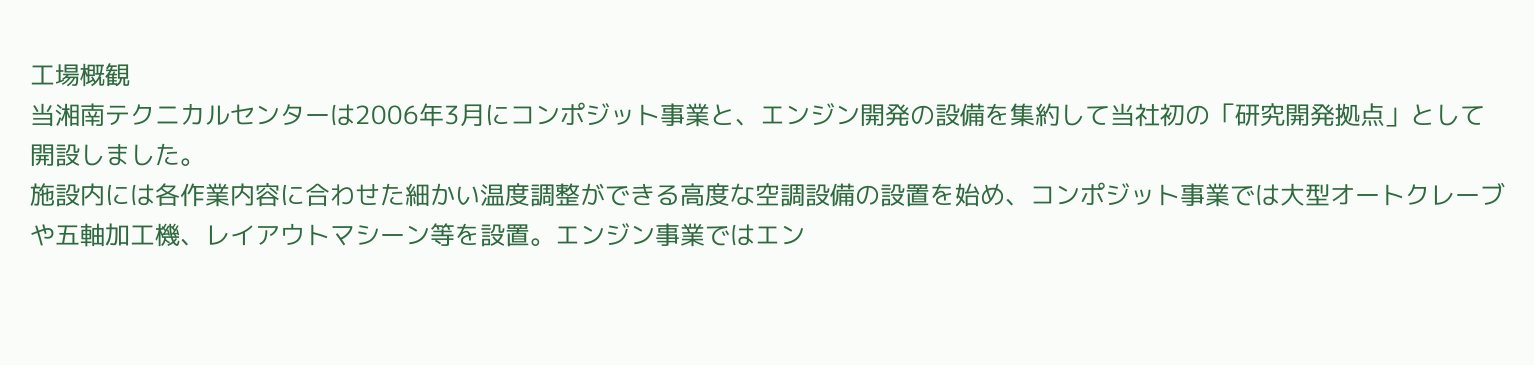工場概観
当湘南テクニカルセンターは2006年3月にコンポジット事業と、エンジン開発の設備を集約して当社初の「研究開発拠点」として開設しました。
施設内には各作業内容に合わせた細かい温度調整ができる高度な空調設備の設置を始め、コンポジット事業では大型オートクレーブや五軸加工機、レイアウトマシーン等を設置。エンジン事業ではエン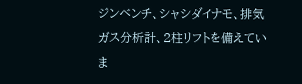ジンベンチ、シャシダイナモ、排気ガス分析計、2柱リフトを備えていま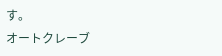す。
オートクレーブ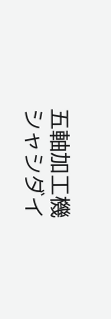五軸加工機
シャシダイ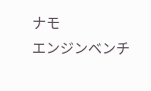ナモ
エンジンベンチ